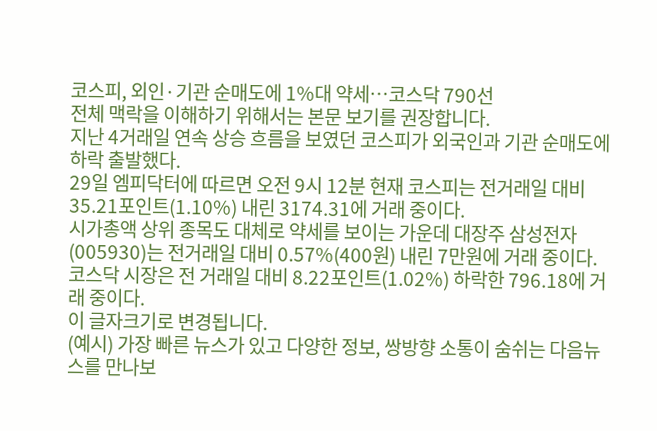코스피, 외인·기관 순매도에 1%대 약세…코스닥 790선
전체 맥락을 이해하기 위해서는 본문 보기를 권장합니다.
지난 4거래일 연속 상승 흐름을 보였던 코스피가 외국인과 기관 순매도에 하락 출발했다.
29일 엠피닥터에 따르면 오전 9시 12분 현재 코스피는 전거래일 대비 35.21포인트(1.10%) 내린 3174.31에 거래 중이다.
시가총액 상위 종목도 대체로 약세를 보이는 가운데 대장주 삼성전자(005930)는 전거래일 대비 0.57%(400원) 내린 7만원에 거래 중이다.
코스닥 시장은 전 거래일 대비 8.22포인트(1.02%) 하락한 796.18에 거래 중이다.
이 글자크기로 변경됩니다.
(예시) 가장 빠른 뉴스가 있고 다양한 정보, 쌍방향 소통이 숨쉬는 다음뉴스를 만나보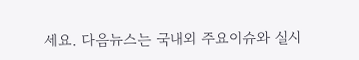세요. 다음뉴스는 국내외 주요이슈와 실시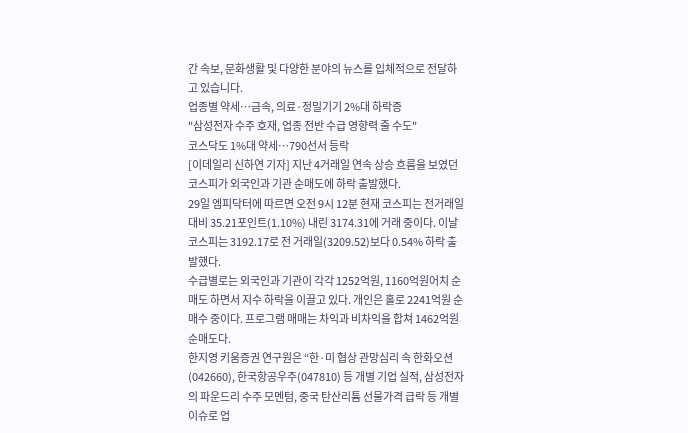간 속보, 문화생활 및 다양한 분야의 뉴스를 입체적으로 전달하고 있습니다.
업종별 약세…금속, 의료·정밀기기 2%대 하락증
"삼성전자 수주 호재, 업종 전반 수급 영향력 줄 수도"
코스닥도 1%대 약세…790선서 등락
[이데일리 신하연 기자] 지난 4거래일 연속 상승 흐름을 보였던 코스피가 외국인과 기관 순매도에 하락 출발했다.
29일 엠피닥터에 따르면 오전 9시 12분 현재 코스피는 전거래일 대비 35.21포인트(1.10%) 내린 3174.31에 거래 중이다. 이날 코스피는 3192.17로 전 거래일(3209.52)보다 0.54% 하락 출발했다.
수급별로는 외국인과 기관이 각각 1252억원, 1160억원어치 순매도 하면서 지수 하락을 이끌고 있다. 개인은 홀로 2241억원 순매수 중이다. 프로그램 매매는 차익과 비차익을 합쳐 1462억원 순매도다.
한지영 키움증권 연구원은 “한·미 협상 관망심리 속 한화오션(042660), 한국항공우주(047810) 등 개별 기업 실적, 삼성전자의 파운드리 수주 모멘텀, 중국 탄산리튬 선물가격 급락 등 개별 이슈로 업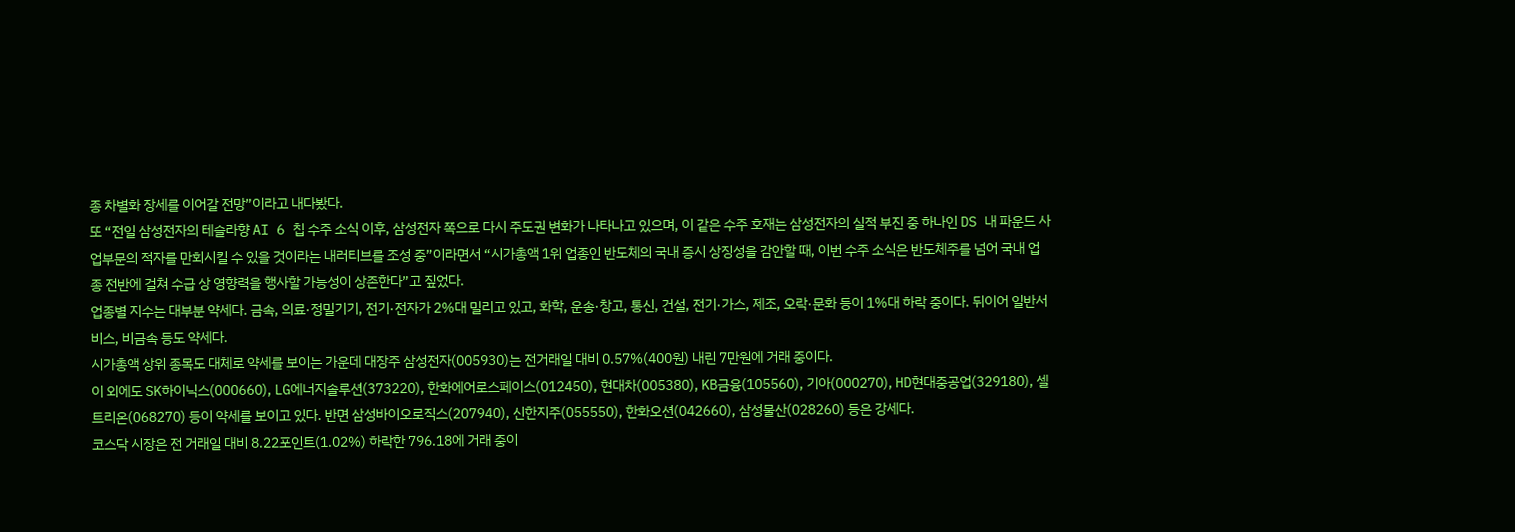종 차별화 장세를 이어갈 전망”이라고 내다봤다.
또 “전일 삼성전자의 테슬라향 AI 6 칩 수주 소식 이후, 삼성전자 쪽으로 다시 주도권 변화가 나타나고 있으며, 이 같은 수주 호재는 삼성전자의 실적 부진 중 하나인 DS 내 파운드 사업부문의 적자를 만회시킬 수 있을 것이라는 내러티브를 조성 중”이라면서 “시가총액 1위 업종인 반도체의 국내 증시 상징성을 감안할 때, 이번 수주 소식은 반도체주를 넘어 국내 업종 전반에 걸쳐 수급 상 영향력을 행사할 가능성이 상존한다”고 짚었다.
업종별 지수는 대부분 약세다. 금속, 의료·정밀기기, 전기·전자가 2%대 밀리고 있고, 화학, 운송·창고, 통신, 건설, 전기·가스, 제조, 오락·문화 등이 1%대 하락 중이다. 뒤이어 일반서비스, 비금속 등도 약세다.
시가총액 상위 종목도 대체로 약세를 보이는 가운데 대장주 삼성전자(005930)는 전거래일 대비 0.57%(400원) 내린 7만원에 거래 중이다.
이 외에도 SK하이닉스(000660), LG에너지솔루션(373220), 한화에어로스페이스(012450), 현대차(005380), KB금융(105560), 기아(000270), HD현대중공업(329180), 셀트리온(068270) 등이 약세를 보이고 있다. 반면 삼성바이오로직스(207940), 신한지주(055550), 한화오션(042660), 삼성물산(028260) 등은 강세다.
코스닥 시장은 전 거래일 대비 8.22포인트(1.02%) 하락한 796.18에 거래 중이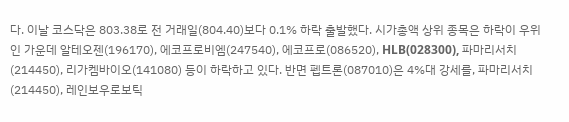다. 이날 코스닥은 803.38로 전 거래일(804.40)보다 0.1% 하락 출발했다. 시가총액 상위 종목은 하락이 우위인 가운데 알테오젠(196170), 에코프로비엠(247540), 에코프로(086520), HLB(028300), 파마리서치(214450), 리가켐바이오(141080) 등이 하락하고 있다. 반면 펩트론(087010)은 4%대 강세를, 파마리서치(214450), 레인보우로보틱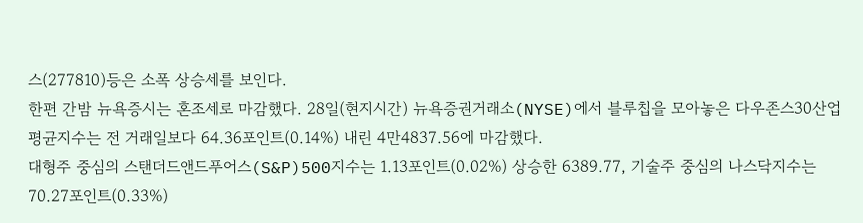스(277810)등은 소폭 상승세를 보인다.
한편 간밤 뉴욕증시는 혼조세로 마감했다. 28일(현지시간) 뉴욕증권거래소(NYSE)에서 블루칩을 모아놓은 다우존스30산업평균지수는 전 거래일보다 64.36포인트(0.14%) 내린 4만4837.56에 마감했다.
대형주 중심의 스탠더드앤드푸어스(S&P)500지수는 1.13포인트(0.02%) 상승한 6389.77, 기술주 중심의 나스닥지수는 70.27포인트(0.33%)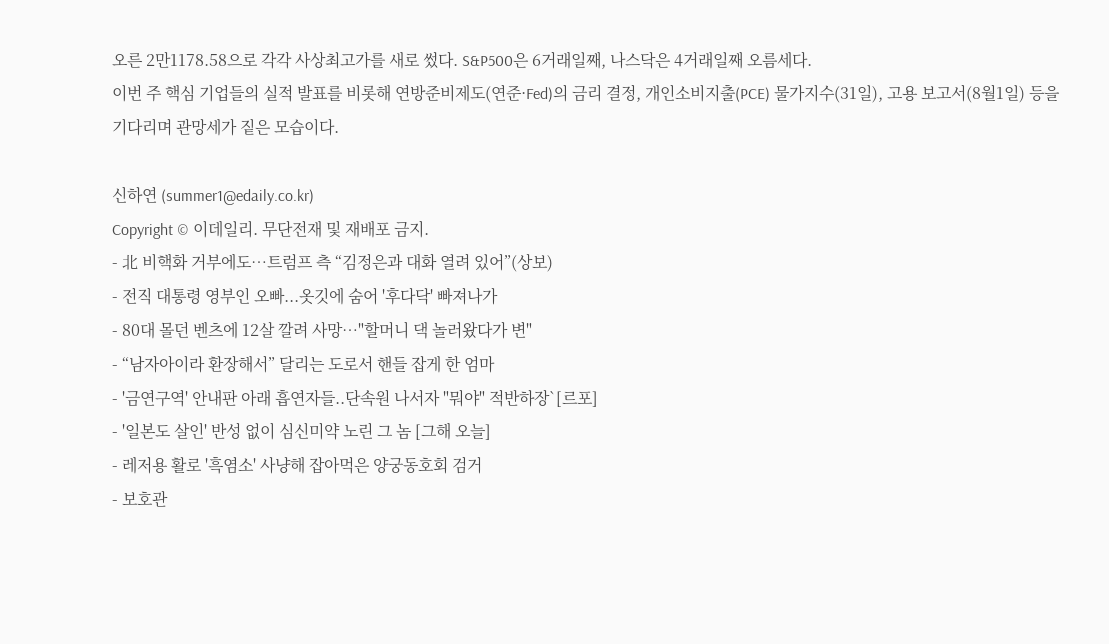오른 2만1178.58으로 각각 사상최고가를 새로 썼다. S&P500은 6거래일째, 나스닥은 4거래일째 오름세다.
이번 주 핵심 기업들의 실적 발표를 비롯해 연방준비제도(연준·Fed)의 금리 결정, 개인소비지출(PCE) 물가지수(31일), 고용 보고서(8월1일) 등을 기다리며 관망세가 짙은 모습이다.

신하연 (summer1@edaily.co.kr)
Copyright © 이데일리. 무단전재 및 재배포 금지.
- 北 비핵화 거부에도…트럼프 측 “김정은과 대화 열려 있어”(상보)
- 전직 대통령 영부인 오빠...옷깃에 숨어 '후다닥' 빠져나가
- 80대 몰던 벤츠에 12살 깔려 사망…"할머니 댁 놀러왔다가 변"
- “남자아이라 환장해서” 달리는 도로서 핸들 잡게 한 엄마
- '금연구역' 안내판 아래 흡연자들..단속원 나서자 "뭐야" 적반하장`[르포]
- '일본도 살인' 반성 없이 심신미약 노린 그 놈 [그해 오늘]
- 레저용 활로 '흑염소' 사냥해 잡아먹은 양궁동호회 검거
- 보호관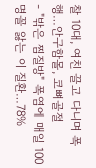찰 10대, 여친 끌고 다니며 폭행…안구함몰, 코뼈골절
- "밖은 찜질방" 폭염에 매일 100명꼴 앓는 이 질환…78%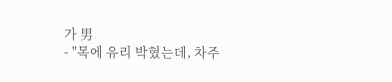가 男
- "목에 유리 박혔는데, 차주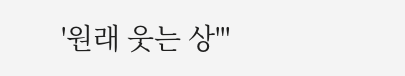'원래 웃는 상'"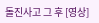돌진사고 그 후 [영상]